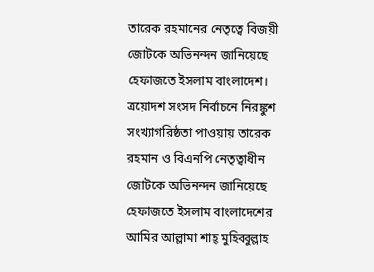তারেক রহমানের নেতৃত্বে বিজয়ী জোটকে অভিনন্দন জানিয়েছে হেফাজতে ইসলাম বাংলাদেশ।
ত্রয়োদশ সংসদ নির্বাচনে নিরঙ্কুশ সংখ্যাগরিষ্ঠতা পাওয়ায় তারেক রহমান ও বিএনপি নেতৃত্বাধীন জোটকে অভিনন্দন জানিয়েছে হেফাজতে ইসলাম বাংলাদেশের আমির আল্লামা শাহ্ মুহিব্বুল্লাহ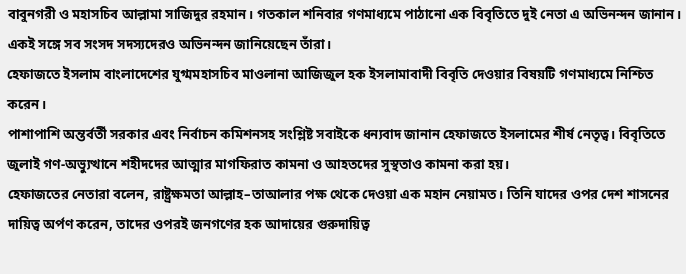বাবুনগরী ও মহাসচিব আল্লামা সাজিদুর রহমান। গতকাল শনিবার গণমাধ্যমে পাঠানো এক বিবৃতিতে দুই নেতা এ অভিনন্দন জানান। একই সঙ্গে সব সংসদ সদস্যদেরও অভিনন্দন জানিয়েছেন তাঁরা।
হেফাজতে ইসলাম বাংলাদেশের যুগ্মমহাসচিব মাওলানা আজিজুল হক ইসলামাবাদী বিবৃতি দেওয়ার বিষয়টি গণমাধ্যমে নিশ্চিত করেন।
পাশাপাশি অন্তর্বর্তী সরকার এবং নির্বাচন কমিশনসহ সংশ্লিষ্ট সবাইকে ধন্যবাদ জানান হেফাজতে ইসলামের শীর্ষ নেতৃত্ব। বিবৃতিতে জুলাই গণ-অভ্যুত্থানে শহীদদের আত্মার মাগফিরাত কামনা ও আহতদের সুস্থতাও কামনা করা হয়।
হেফাজতের নেতারা বলেন, রাষ্ট্রক্ষমতা আল্লাহ–তাআলার পক্ষ থেকে দেওয়া এক মহান নেয়ামত। তিনি যাদের ওপর দেশ শাসনের দায়িত্ব অর্পণ করেন, তাদের ওপরই জনগণের হক আদায়ের গুরুদায়িত্ব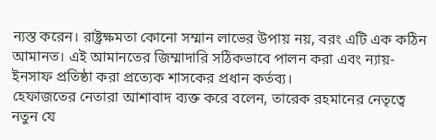ন্যস্ত করেন। রাষ্ট্রক্ষমতা কোনো সম্মান লাভের উপায় নয়, বরং এটি এক কঠিন আমানত। এই আমানতের জিম্মাদারি সঠিকভাবে পালন করা এবং ন্যায়-ইনসাফ প্রতিষ্ঠা করা প্রত্যেক শাসকের প্রধান কর্তব্য।
হেফাজতের নেতারা আশাবাদ ব্যক্ত করে বলেন, তারেক রহমানের নেতৃত্বে নতুন যে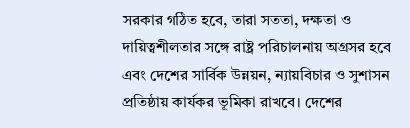সরকার গঠিত হবে, তারা সততা, দক্ষতা ও দায়িত্বশীলতার সঙ্গে রাষ্ট্র পরিচালনায় অগ্রসর হবে এবং দেশের সার্বিক উন্নয়ন, ন্যায়বিচার ও সুশাসন প্রতিষ্ঠায় কার্যকর ভূমিকা রাখবে। দেশের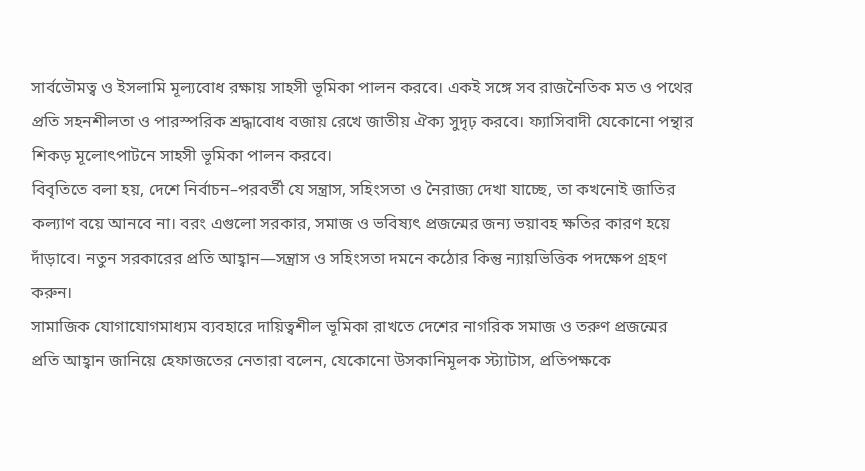সার্বভৌমত্ব ও ইসলামি মূল্যবোধ রক্ষায় সাহসী ভূমিকা পালন করবে। একই সঙ্গে সব রাজনৈতিক মত ও পথের প্রতি সহনশীলতা ও পারস্পরিক শ্রদ্ধাবোধ বজায় রেখে জাতীয় ঐক্য সুদৃঢ় করবে। ফ্যাসিবাদী যেকোনো পন্থার শিকড় মূলোৎপাটনে সাহসী ভূমিকা পালন করবে।
বিবৃতিতে বলা হয়, দেশে নির্বাচন–পরবর্তী যে সন্ত্রাস, সহিংসতা ও নৈরাজ্য দেখা যাচ্ছে, তা কখনোই জাতির কল্যাণ বয়ে আনবে না। বরং এগুলো সরকার, সমাজ ও ভবিষ্যৎ প্রজন্মের জন্য ভয়াবহ ক্ষতির কারণ হয়ে দাঁড়াবে। নতুন সরকারের প্রতি আহ্বান—সন্ত্রাস ও সহিংসতা দমনে কঠোর কিন্তু ন্যায়ভিত্তিক পদক্ষেপ গ্রহণ করুন।
সামাজিক যোগাযোগমাধ্যম ব্যবহারে দায়িত্বশীল ভূমিকা রাখতে দেশের নাগরিক সমাজ ও তরুণ প্রজন্মের প্রতি আহ্বান জানিয়ে হেফাজতের নেতারা বলেন, যেকোনো উসকানিমূলক স্ট্যাটাস, প্রতিপক্ষকে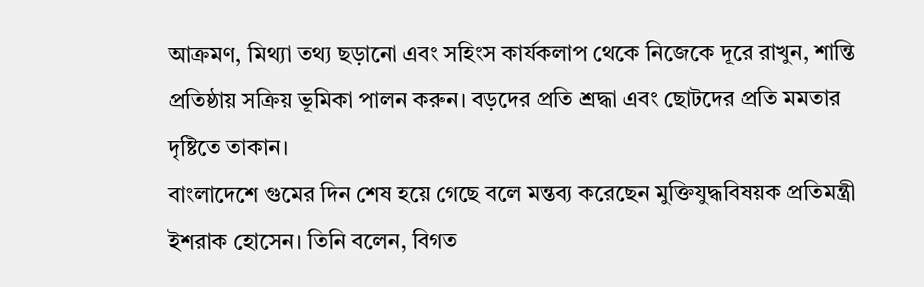আক্রমণ, মিথ্যা তথ্য ছড়ানো এবং সহিংস কার্যকলাপ থেকে নিজেকে দূরে রাখুন, শান্তি প্রতিষ্ঠায় সক্রিয় ভূমিকা পালন করুন। বড়দের প্রতি শ্রদ্ধা এবং ছোটদের প্রতি মমতার দৃষ্টিতে তাকান।
বাংলাদেশে গুমের দিন শেষ হয়ে গেছে বলে মন্তব্য করেছেন মুক্তিযুদ্ধবিষয়ক প্রতিমন্ত্রী ইশরাক হোসেন। তিনি বলেন, বিগত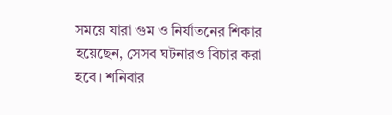সময়ে যারা গুম ও নির্যাতনের শিকার হয়েছেন, সেসব ঘটনারও বিচার করা হবে। শনিবার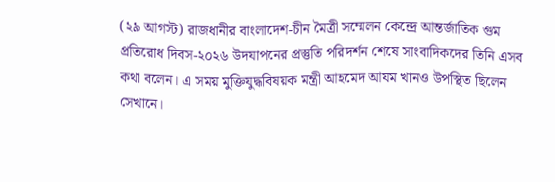(২৯ আগস্ট) রাজধানীর বাংলাদেশ-চীন মৈত্রী সম্মেলন কেন্দ্রে আন্তর্জাতিক গুম প্রতিরোধ দিবস-২০২৬ উদযাপনের প্রস্তুতি পরিদর্শন শেষে সাংবাদিকদের তিনি এসব কথা বলেন। এ সময় মুক্তিযুদ্ধবিষয়ক মন্ত্রী আহমেদ আযম খানও উপস্থিত ছিলেন সেখানে।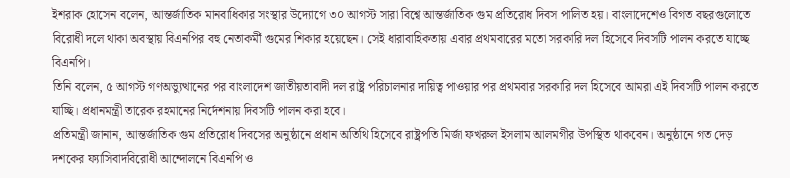ইশরাক হোসেন বলেন, আন্তর্জাতিক মানবাধিকার সংস্থার উদ্যোগে ৩০ আগস্ট সারা বিশ্বে আন্তর্জাতিক গুম প্রতিরোধ দিবস পালিত হয়। বাংলাদেশেও বিগত বছরগুলোতে বিরোধী দলে থাকা অবস্থায় বিএনপির বহু নেতাকর্মী গুমের শিকার হয়েছেন। সেই ধারাবাহিকতায় এবার প্রথমবারের মতো সরকারি দল হিসেবে দিবসটি পালন করতে যাচ্ছে বিএনপি।
তিনি বলেন, ৫ আগস্ট গণঅভ্যুত্থানের পর বাংলাদেশ জাতীয়তাবাদী দল রাষ্ট্র পরিচালনার দায়িত্ব পাওয়ার পর প্রথমবার সরকারি দল হিসেবে আমরা এই দিবসটি পালন করতে যাচ্ছি। প্রধানমন্ত্রী তারেক রহমানের নির্দেশনায় দিবসটি পালন করা হবে।
প্রতিমন্ত্রী জানান, আন্তর্জাতিক গুম প্রতিরোধ দিবসের অনুষ্ঠানে প্রধান অতিথি হিসেবে রাষ্ট্রপতি মির্জা ফখরুল ইসলাম আলমগীর উপস্থিত থাকবেন। অনুষ্ঠানে গত দেড় দশকের ফ্যাসিবাদবিরোধী আন্দোলনে বিএনপি ও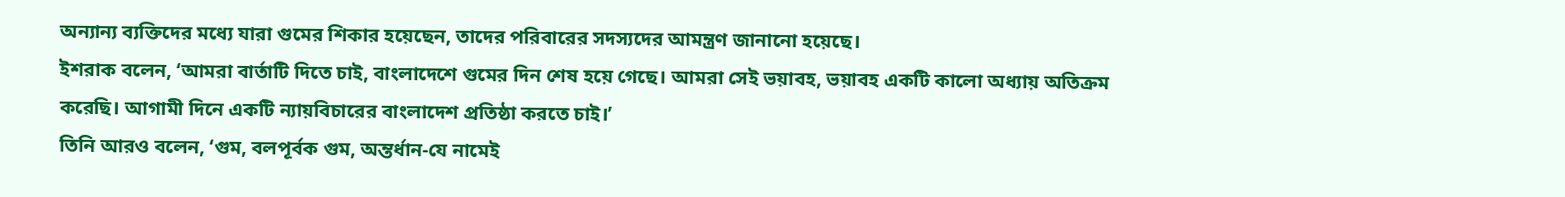অন্যান্য ব্যক্তিদের মধ্যে যারা গুমের শিকার হয়েছেন, তাদের পরিবারের সদস্যদের আমন্ত্রণ জানানো হয়েছে।
ইশরাক বলেন, ‘আমরা বার্তাটি দিতে চাই, বাংলাদেশে গুমের দিন শেষ হয়ে গেছে। আমরা সেই ভয়াবহ, ভয়াবহ একটি কালো অধ্যায় অতিক্রম করেছি। আগামী দিনে একটি ন্যায়বিচারের বাংলাদেশ প্রতিষ্ঠা করতে চাই।’
তিনি আরও বলেন, ‘গুম, বলপূর্বক গুম, অন্তর্ধান-যে নামেই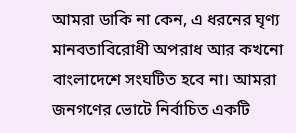আমরা ডাকি না কেন, এ ধরনের ঘৃণ্য মানবতাবিরোধী অপরাধ আর কখনো বাংলাদেশে সংঘটিত হবে না। আমরা জনগণের ভোটে নির্বাচিত একটি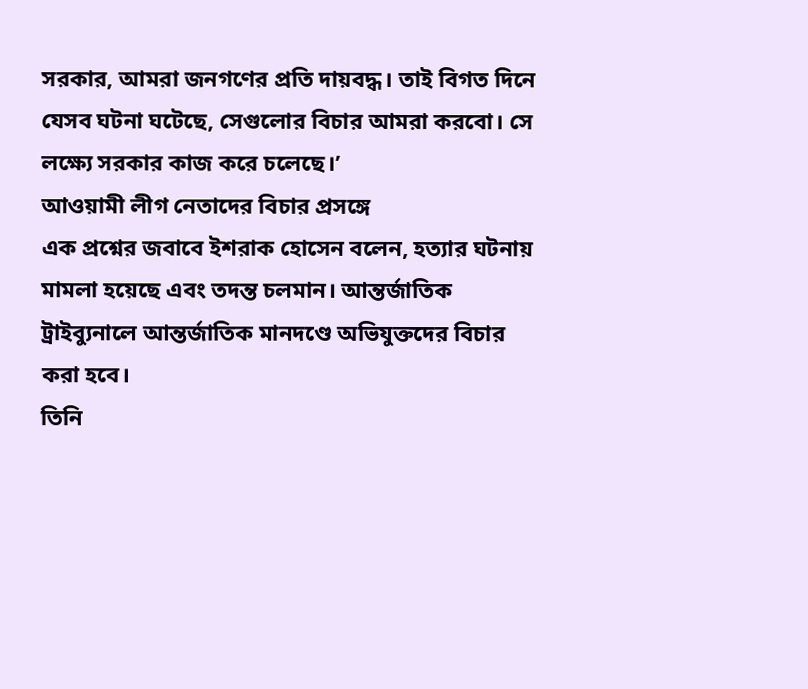সরকার, আমরা জনগণের প্রতি দায়বদ্ধ। তাই বিগত দিনে যেসব ঘটনা ঘটেছে, সেগুলোর বিচার আমরা করবো। সে লক্ষ্যে সরকার কাজ করে চলেছে।’
আওয়ামী লীগ নেতাদের বিচার প্রসঙ্গে
এক প্রশ্নের জবাবে ইশরাক হোসেন বলেন, হত্যার ঘটনায় মামলা হয়েছে এবং তদন্ত চলমান। আন্তর্জাতিক ট্রাইব্যুনালে আন্তর্জাতিক মানদণ্ডে অভিযুক্তদের বিচার করা হবে।
তিনি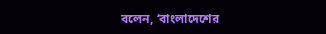বলেন, ‘বাংলাদেশের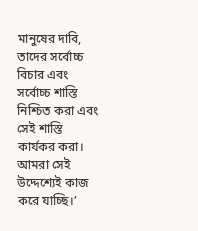মানুষের দাবি, তাদের সর্বোচ্চ বিচার এবং সর্বোচ্চ শাস্তি নিশ্চিত করা এবং সেই শাস্তি কার্যকর করা। আমরা সেই উদ্দেশ্যেই কাজ করে যাচ্ছি।’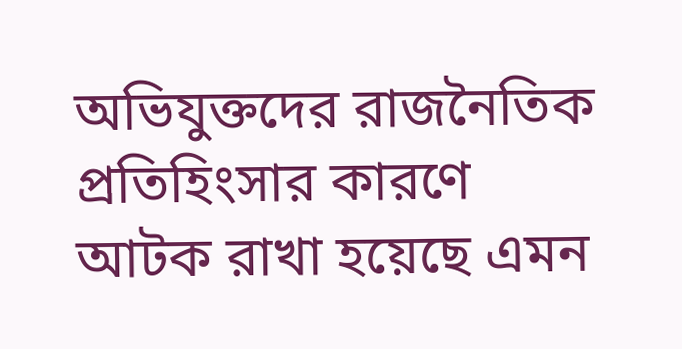অভিযুক্তদের রাজনৈতিক প্রতিহিংসার কারণে আটক রাখা হয়েছে এমন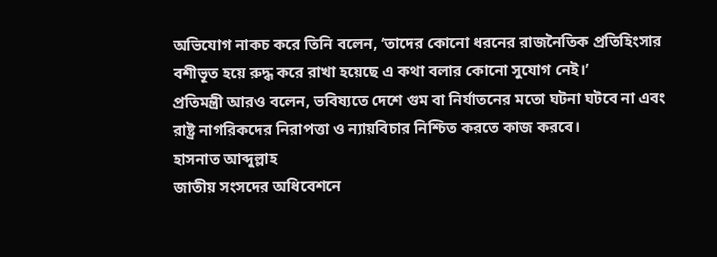অভিযোগ নাকচ করে তিনি বলেন, ‘তাদের কোনো ধরনের রাজনৈতিক প্রতিহিংসার বশীভূত হয়ে রুদ্ধ করে রাখা হয়েছে এ কথা বলার কোনো সুযোগ নেই।’
প্রতিমন্ত্রী আরও বলেন, ভবিষ্যতে দেশে গুম বা নির্যাতনের মতো ঘটনা ঘটবে না এবং রাষ্ট্র নাগরিকদের নিরাপত্তা ও ন্যায়বিচার নিশ্চিত করতে কাজ করবে।
হাসনাত আব্দুল্লাহ
জাতীয় সংসদের অধিবেশনে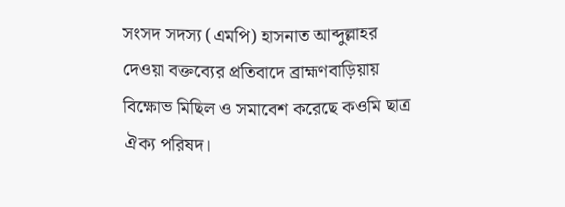সংসদ সদস্য (এমপি) হাসনাত আব্দুল্লাহর দেওয়া বক্তব্যের প্রতিবাদে ব্রাহ্মণবাড়িয়ায় বিক্ষোভ মিছিল ও সমাবেশ করেছে কওমি ছাত্র ঐক্য পরিষদ।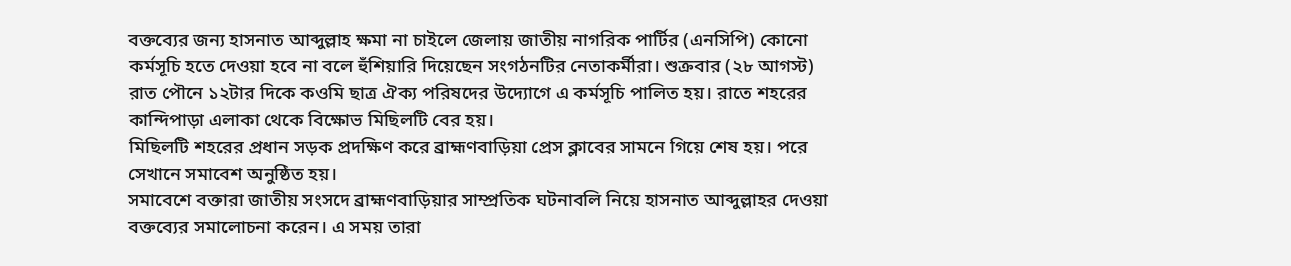বক্তব্যের জন্য হাসনাত আব্দুল্লাহ ক্ষমা না চাইলে জেলায় জাতীয় নাগরিক পার্টির (এনসিপি) কোনো কর্মসূচি হতে দেওয়া হবে না বলে হুঁশিয়ারি দিয়েছেন সংগঠনটির নেতাকর্মীরা। শুক্রবার (২৮ আগস্ট) রাত পৌনে ১২টার দিকে কওমি ছাত্র ঐক্য পরিষদের উদ্যোগে এ কর্মসূচি পালিত হয়। রাতে শহরের কান্দিপাড়া এলাকা থেকে বিক্ষোভ মিছিলটি বের হয়।
মিছিলটি শহরের প্রধান সড়ক প্রদক্ষিণ করে ব্রাহ্মণবাড়িয়া প্রেস ক্লাবের সামনে গিয়ে শেষ হয়। পরে সেখানে সমাবেশ অনুষ্ঠিত হয়।
সমাবেশে বক্তারা জাতীয় সংসদে ব্রাহ্মণবাড়িয়ার সাম্প্রতিক ঘটনাবলি নিয়ে হাসনাত আব্দুল্লাহর দেওয়া বক্তব্যের সমালোচনা করেন। এ সময় তারা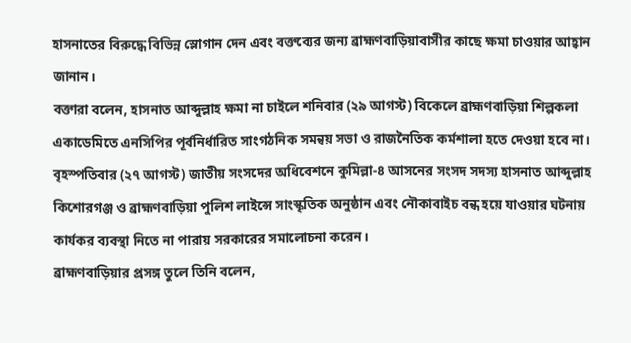হাসনাতের বিরুদ্ধে বিভিন্ন স্লোগান দেন এবং বক্তব্যের জন্য ব্রাহ্মণবাড়িয়াবাসীর কাছে ক্ষমা চাওয়ার আহ্বান জানান।
বক্তারা বলেন, হাসনাত আব্দুল্লাহ ক্ষমা না চাইলে শনিবার (২৯ আগস্ট) বিকেলে ব্রাহ্মণবাড়িয়া শিল্পকলা একাডেমিতে এনসিপির পূর্বনির্ধারিত সাংগঠনিক সমন্বয় সভা ও রাজনৈতিক কর্মশালা হতে দেওয়া হবে না।
বৃহস্পতিবার (২৭ আগস্ট) জাতীয় সংসদের অধিবেশনে কুমিল্লা-৪ আসনের সংসদ সদস্য হাসনাত আব্দুল্লাহ কিশোরগঞ্জ ও ব্রাহ্মণবাড়িয়া পুলিশ লাইন্সে সাংস্কৃতিক অনুষ্ঠান এবং নৌকাবাইচ বন্ধ হয়ে যাওয়ার ঘটনায় কার্যকর ব্যবস্থা নিতে না পারায় সরকারের সমালোচনা করেন।
ব্রাহ্মণবাড়িয়ার প্রসঙ্গ তুলে তিনি বলেন,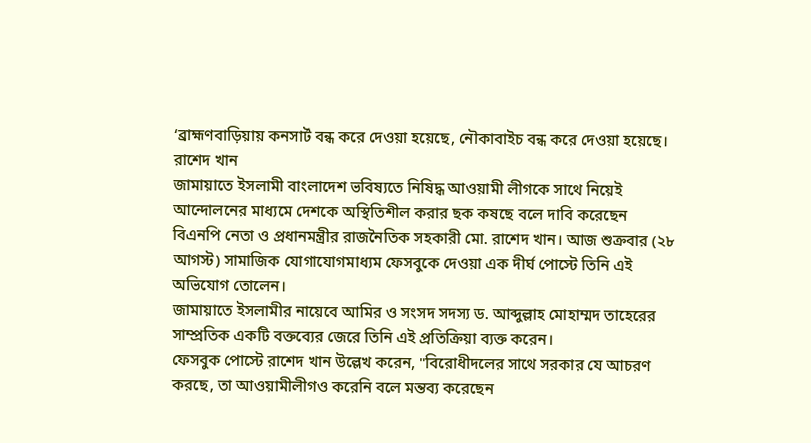‘ব্রাহ্মণবাড়িয়ায় কনসার্ট বন্ধ করে দেওয়া হয়েছে, নৌকাবাইচ বন্ধ করে দেওয়া হয়েছে।
রাশেদ খান
জামায়াতে ইসলামী বাংলাদেশ ভবিষ্যতে নিষিদ্ধ আওয়ামী লীগকে সাথে নিয়েই আন্দোলনের মাধ্যমে দেশকে অস্থিতিশীল করার ছক কষছে বলে দাবি করেছেন বিএনপি নেতা ও প্রধানমন্ত্রীর রাজনৈতিক সহকারী মো. রাশেদ খান। আজ শুক্রবার (২৮ আগস্ট) সামাজিক যোগাযোগমাধ্যম ফেসবুকে দেওয়া এক দীর্ঘ পোস্টে তিনি এই অভিযোগ তোলেন।
জামায়াতে ইসলামীর নায়েবে আমির ও সংসদ সদস্য ড. আব্দুল্লাহ মোহাম্মদ তাহেরের সাম্প্রতিক একটি বক্তব্যের জেরে তিনি এই প্রতিক্রিয়া ব্যক্ত করেন।
ফেসবুক পোস্টে রাশেদ খান উল্লেখ করেন, "বিরোধীদলের সাথে সরকার যে আচরণ করছে, তা আওয়ামীলীগও করেনি বলে মন্তব্য করেছেন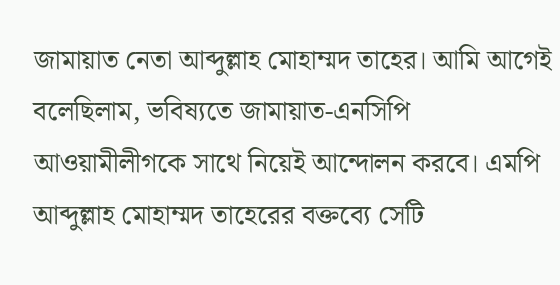জামায়াত নেতা আব্দুল্লাহ মোহাম্মদ তাহের। আমি আগেই বলেছিলাম, ভবিষ্যতে জামায়াত-এনসিপি আওয়ামীলীগকে সাথে নিয়েই আন্দোলন করবে। এমপি আব্দুল্লাহ মোহাম্মদ তাহেরের বক্তব্যে সেটি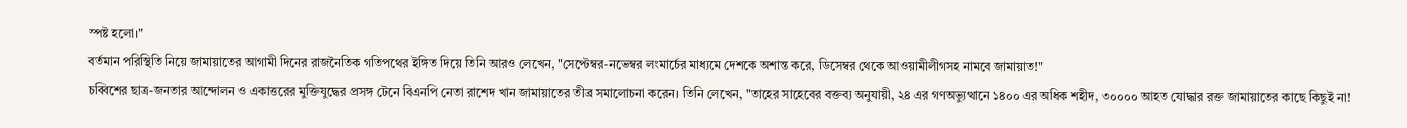স্পষ্ট হলো।"
বর্তমান পরিস্থিতি নিয়ে জামায়াতের আগামী দিনের রাজনৈতিক গতিপথের ইঙ্গিত দিয়ে তিনি আরও লেখেন, "সেপ্টেম্বর-নভেম্বর লংমার্চের মাধ্যমে দেশকে অশান্ত করে, ডিসেম্বর থেকে আওয়ামীলীগসহ নামবে জামায়াত!"
চব্বিশের ছাত্র-জনতার আন্দোলন ও একাত্তরের মুক্তিযুদ্ধের প্রসঙ্গ টেনে বিএনপি নেতা রাশেদ খান জামায়াতের তীব্র সমালোচনা করেন। তিনি লেখেন, "তাহের সাহেবের বক্তব্য অনুযায়ী, ২৪ এর গণঅভ্যুত্থানে ১৪০০ এর অধিক শহীদ, ৩০০০০ আহত যোদ্ধার রক্ত জামায়াতের কাছে কিছুই না!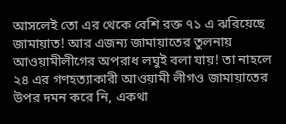আসলেই তো এর থেকে বেশি রক্ত ৭১ এ ঝরিয়েছে জামায়াত! আর এজন্য জামায়াতের তুলনায় আওয়ামীলীগের অপরাধ লঘুই বলা যায়! তা নাহলে ২৪ এর গণহত্যাকারী আওয়ামী লীগও জামায়াতের উপর দমন করে নি, একথা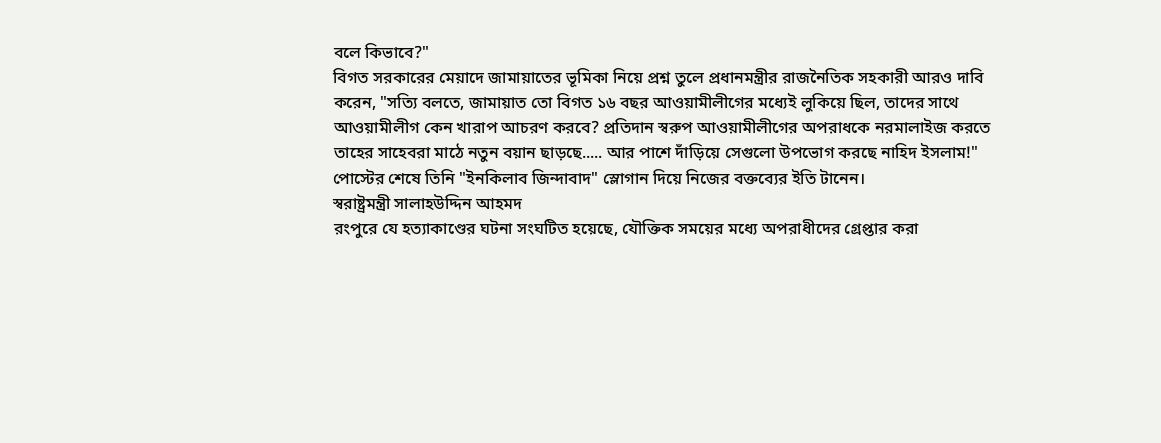বলে কিভাবে?"
বিগত সরকারের মেয়াদে জামায়াতের ভূমিকা নিয়ে প্রশ্ন তুলে প্রধানমন্ত্রীর রাজনৈতিক সহকারী আরও দাবি করেন, "সত্যি বলতে, জামায়াত তো বিগত ১৬ বছর আওয়ামীলীগের মধ্যেই লুকিয়ে ছিল, তাদের সাথে আওয়ামীলীগ কেন খারাপ আচরণ করবে? প্রতিদান স্বরুপ আওয়ামীলীগের অপরাধকে নরমালাইজ করতে তাহের সাহেবরা মাঠে নতুন বয়ান ছাড়ছে..... আর পাশে দাঁড়িয়ে সেগুলো উপভোগ করছে নাহিদ ইসলাম!"
পোস্টের শেষে তিনি "ইনকিলাব জিন্দাবাদ" স্লোগান দিয়ে নিজের বক্তব্যের ইতি টানেন।
স্বরাষ্ট্রমন্ত্রী সালাহউদ্দিন আহমদ
রংপুরে যে হত্যাকাণ্ডের ঘটনা সংঘটিত হয়েছে, যৌক্তিক সময়ের মধ্যে অপরাধীদের গ্রেপ্তার করা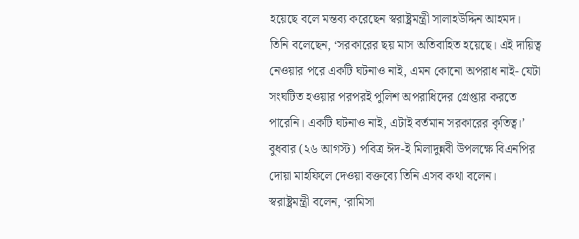হয়েছে বলে মন্তব্য করেছেন স্বরাষ্ট্রমন্ত্রী সালাহউদ্দিন আহমদ।
তিনি বলেছেন, ‘সরকারের ছয় মাস অতিবাহিত হয়েছে। এই দায়িত্ব নেওয়ার পরে একটি ঘটনাও নাই, এমন কোনো অপরাধ নাই- যেটা সংঘটিত হওয়ার পরপরই পুলিশ অপরাধিদের গ্রেপ্তার করতে পারেনি। একটি ঘটনাও নাই, এটাই বর্তমান সরকারের কৃতিত্ব।’
বুধবার (২৬ আগস্ট) পবিত্র ঈদ-ই মিলাদুন্নবী উপলক্ষে বিএনপির দোয়া মাহফিলে দেওয়া বক্তব্যে তিনি এসব কথা বলেন।
স্বরাষ্ট্রমন্ত্রী বলেন, ‘রামিসা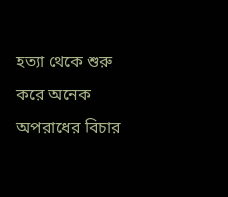হত্যা থেকে শুরু করে অনেক অপরাধের বিচার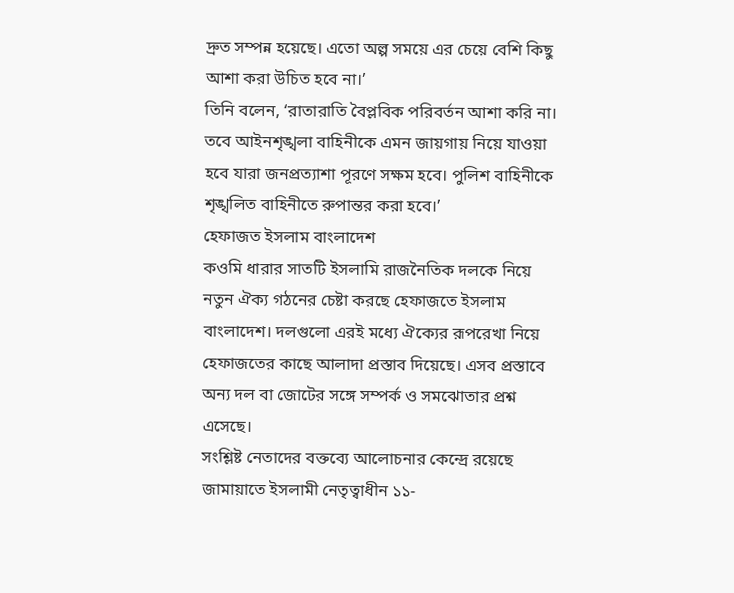দ্রুত সম্পন্ন হয়েছে। এতো অল্প সময়ে এর চেয়ে বেশি কিছু আশা করা উচিত হবে না।’
তিনি বলেন, ‘রাতারাতি বৈপ্লবিক পরিবর্তন আশা করি না। তবে আইনশৃঙ্খলা বাহিনীকে এমন জায়গায় নিয়ে যাওয়া হবে যারা জনপ্রত্যাশা পূরণে সক্ষম হবে। পুলিশ বাহিনীকে শৃঙ্খলিত বাহিনীতে রুপান্তর করা হবে।’
হেফাজত ইসলাম বাংলাদেশ
কওমি ধারার সাতটি ইসলামি রাজনৈতিক দলকে নিয়ে নতুন ঐক্য গঠনের চেষ্টা করছে হেফাজতে ইসলাম বাংলাদেশ। দলগুলো এরই মধ্যে ঐক্যের রূপরেখা নিয়ে হেফাজতের কাছে আলাদা প্রস্তাব দিয়েছে। এসব প্রস্তাবে অন্য দল বা জোটের সঙ্গে সম্পর্ক ও সমঝোতার প্রশ্ন এসেছে।
সংশ্লিষ্ট নেতাদের বক্তব্যে আলোচনার কেন্দ্রে রয়েছে জামায়াতে ইসলামী নেতৃত্বাধীন ১১-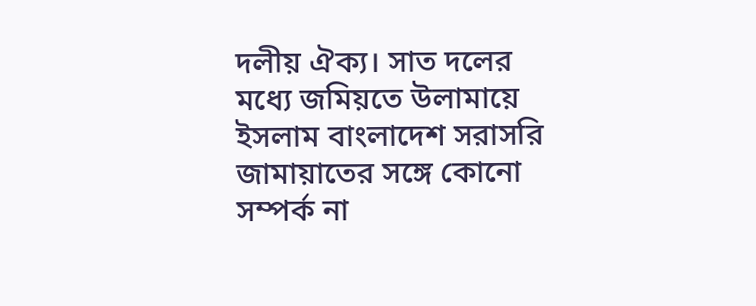দলীয় ঐক্য। সাত দলের মধ্যে জমিয়তে উলামায়ে ইসলাম বাংলাদেশ সরাসরি জামায়াতের সঙ্গে কোনো সম্পর্ক না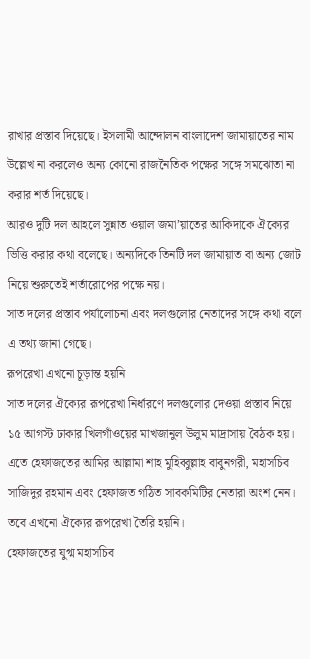রাখার প্রস্তাব দিয়েছে। ইসলামী আন্দোলন বাংলাদেশ জামায়াতের নাম উল্লেখ না করলেও অন্য কোনো রাজনৈতিক পক্ষের সঙ্গে সমঝোতা না করার শর্ত দিয়েছে।
আরও দুটি দল আহলে সুন্নাত ওয়াল জমা’য়াতের আকিদাকে ঐক্যের ভিত্তি করার কথা বলেছে। অন্যদিকে তিনটি দল জামায়াত বা অন্য জোট নিয়ে শুরুতেই শর্তারোপের পক্ষে নয়।
সাত দলের প্রস্তাব পর্যালোচনা এবং দলগুলোর নেতাদের সঙ্গে কথা বলে এ তথ্য জানা গেছে।
রূপরেখা এখনো চূড়ান্ত হয়নি
সাত দলের ঐক্যের রূপরেখা নির্ধারণে দলগুলোর দেওয়া প্রস্তাব নিয়ে ১৫ আগস্ট ঢাকার খিলগাঁওয়ের মাখজানুল উলুম মাদ্রাসায় বৈঠক হয়। এতে হেফাজতের আমির আল্লামা শাহ মুহিব্বুল্লাহ বাবুনগরী, মহাসচিব সাজিদুর রহমান এবং হেফাজত গঠিত সাবকমিটির নেতারা অংশ নেন। তবে এখনো ঐক্যের রূপরেখা তৈরি হয়নি।
হেফাজতের যুগ্ম মহাসচিব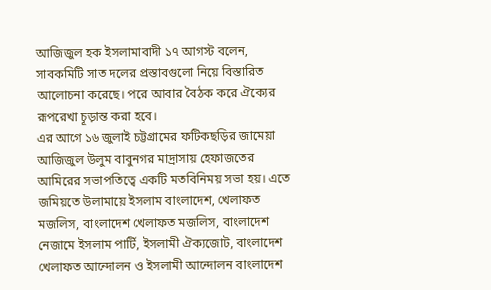আজিজুল হক ইসলামাবাদী ১৭ আগস্ট বলেন, সাবকমিটি সাত দলের প্রস্তাবগুলো নিয়ে বিস্তারিত আলোচনা করেছে। পরে আবার বৈঠক করে ঐক্যের রূপরেখা চূড়ান্ত করা হবে।
এর আগে ১৬ জুলাই চট্টগ্রামের ফটিকছড়ির জামেয়া আজিজুল উলুম বাবুনগর মাদ্রাসায় হেফাজতের আমিরের সভাপতিত্বে একটি মতবিনিময় সভা হয়। এতে জমিয়তে উলামায়ে ইসলাম বাংলাদেশ, খেলাফত মজলিস, বাংলাদেশ খেলাফত মজলিস, বাংলাদেশ নেজামে ইসলাম পার্টি, ইসলামী ঐক্যজোট, বাংলাদেশ খেলাফত আন্দোলন ও ইসলামী আন্দোলন বাংলাদেশ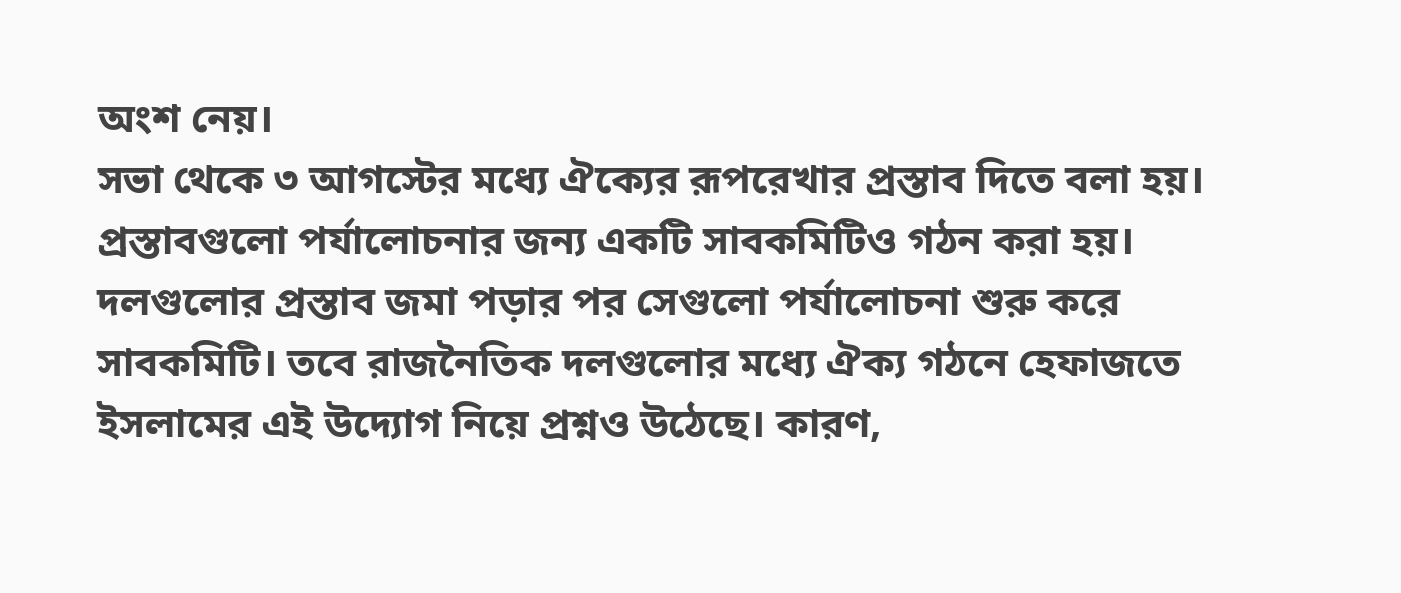অংশ নেয়।
সভা থেকে ৩ আগস্টের মধ্যে ঐক্যের রূপরেখার প্রস্তাব দিতে বলা হয়। প্রস্তাবগুলো পর্যালোচনার জন্য একটি সাবকমিটিও গঠন করা হয়। দলগুলোর প্রস্তাব জমা পড়ার পর সেগুলো পর্যালোচনা শুরু করে সাবকমিটি। তবে রাজনৈতিক দলগুলোর মধ্যে ঐক্য গঠনে হেফাজতে ইসলামের এই উদ্যোগ নিয়ে প্রশ্নও উঠেছে। কারণ,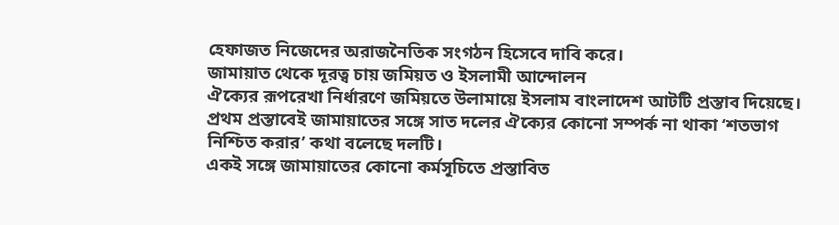হেফাজত নিজেদের অরাজনৈতিক সংগঠন হিসেবে দাবি করে।
জামায়াত থেকে দূরত্ব চায় জমিয়ত ও ইসলামী আন্দোলন
ঐক্যের রূপরেখা নির্ধারণে জমিয়তে উলামায়ে ইসলাম বাংলাদেশ আটটি প্রস্তাব দিয়েছে। প্রথম প্রস্তাবেই জামায়াতের সঙ্গে সাত দলের ঐক্যের কোনো সম্পর্ক না থাকা ‘শতভাগ নিশ্চিত করার’ কথা বলেছে দলটি।
একই সঙ্গে জামায়াতের কোনো কর্মসূচিতে প্রস্তাবিত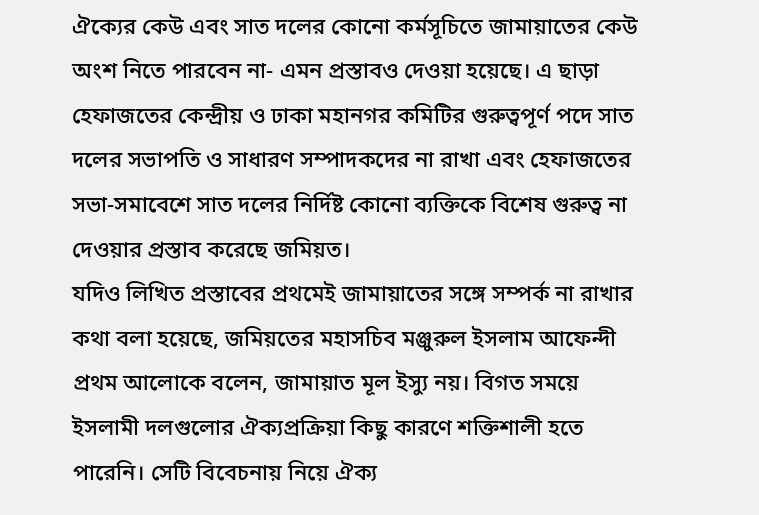ঐক্যের কেউ এবং সাত দলের কোনো কর্মসূচিতে জামায়াতের কেউ অংশ নিতে পারবেন না- এমন প্রস্তাবও দেওয়া হয়েছে। এ ছাড়া হেফাজতের কেন্দ্রীয় ও ঢাকা মহানগর কমিটির গুরুত্বপূর্ণ পদে সাত দলের সভাপতি ও সাধারণ সম্পাদকদের না রাখা এবং হেফাজতের সভা-সমাবেশে সাত দলের নির্দিষ্ট কোনো ব্যক্তিকে বিশেষ গুরুত্ব না দেওয়ার প্রস্তাব করেছে জমিয়ত।
যদিও লিখিত প্রস্তাবের প্রথমেই জামায়াতের সঙ্গে সম্পর্ক না রাখার কথা বলা হয়েছে, জমিয়তের মহাসচিব মঞ্জুরুল ইসলাম আফেন্দী প্রথম আলোকে বলেন, জামায়াত মূল ইস্যু নয়। বিগত সময়ে ইসলামী দলগুলোর ঐক্যপ্রক্রিয়া কিছু কারণে শক্তিশালী হতে পারেনি। সেটি বিবেচনায় নিয়ে ঐক্য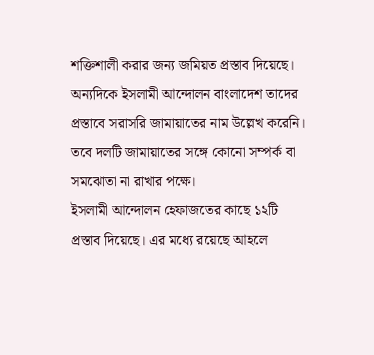শক্তিশালী করার জন্য জমিয়ত প্রস্তাব দিয়েছে।
অন্যদিকে ইসলামী আন্দোলন বাংলাদেশ তাদের প্রস্তাবে সরাসরি জামায়াতের নাম উল্লেখ করেনি। তবে দলটি জামায়াতের সঙ্গে কোনো সম্পর্ক বা সমঝোতা না রাখার পক্ষে।
ইসলামী আন্দোলন হেফাজতের কাছে ১২টি প্রস্তাব দিয়েছে। এর মধ্যে রয়েছে আহলে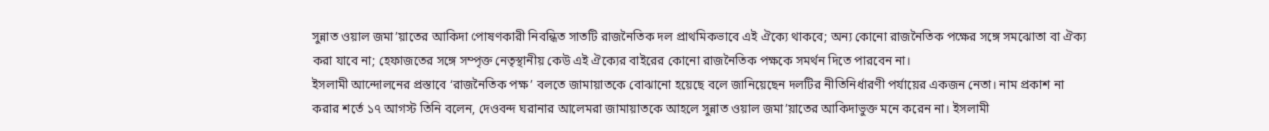সুন্নাত ওয়াল জমা’য়াতের আকিদা পোষণকারী নিবন্ধিত সাতটি রাজনৈতিক দল প্রাথমিকভাবে এই ঐক্যে থাকবে; অন্য কোনো রাজনৈতিক পক্ষের সঙ্গে সমঝোতা বা ঐক্য করা যাবে না; হেফাজতের সঙ্গে সম্পৃক্ত নেতৃস্থানীয় কেউ এই ঐক্যের বাইরের কোনো রাজনৈতিক পক্ষকে সমর্থন দিতে পারবেন না।
ইসলামী আন্দোলনের প্রস্তাবে ‘রাজনৈতিক পক্ষ’ বলতে জামায়াতকে বোঝানো হয়েছে বলে জানিয়েছেন দলটির নীতিনির্ধারণী পর্যায়ের একজন নেতা। নাম প্রকাশ না করার শর্তে ১৭ আগস্ট তিনি বলেন, দেওবন্দ ঘরানার আলেমরা জামায়াতকে আহলে সুন্নাত ওয়াল জমা’য়াতের আকিদাভুক্ত মনে করেন না। ইসলামী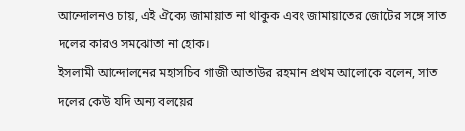আন্দোলনও চায়, এই ঐক্যে জামায়াত না থাকুক এবং জামায়াতের জোটের সঙ্গে সাত দলের কারও সমঝোতা না হোক।
ইসলামী আন্দোলনের মহাসচিব গাজী আতাউর রহমান প্রথম আলোকে বলেন, সাত দলের কেউ যদি অন্য বলয়ের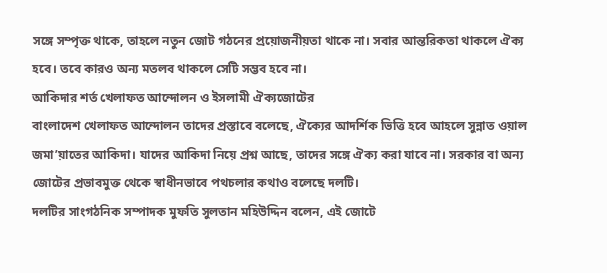সঙ্গে সম্পৃক্ত থাকে, তাহলে নতুন জোট গঠনের প্রয়োজনীয়তা থাকে না। সবার আন্তরিকতা থাকলে ঐক্য হবে। তবে কারও অন্য মতলব থাকলে সেটি সম্ভব হবে না।
আকিদার শর্ত খেলাফত আন্দোলন ও ইসলামী ঐক্যজোটের
বাংলাদেশ খেলাফত আন্দোলন তাদের প্রস্তাবে বলেছে, ঐক্যের আদর্শিক ভিত্তি হবে আহলে সুন্নাত ওয়াল জমা’য়াতের আকিদা। যাদের আকিদা নিয়ে প্রশ্ন আছে, তাদের সঙ্গে ঐক্য করা যাবে না। সরকার বা অন্য জোটের প্রভাবমুক্ত থেকে স্বাধীনভাবে পথচলার কথাও বলেছে দলটি।
দলটির সাংগঠনিক সম্পাদক মুফতি সুলতান মহিউদ্দিন বলেন, এই জোটে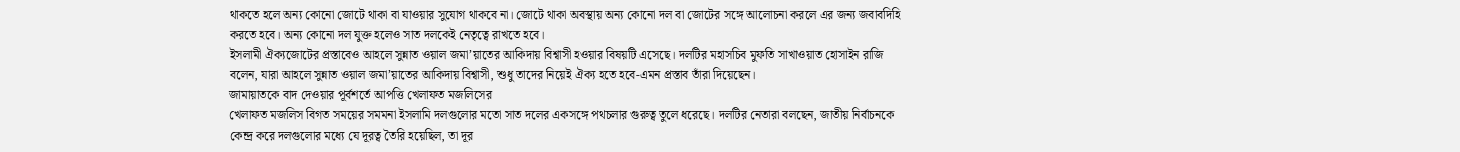থাকতে হলে অন্য কোনো জোটে থাকা বা যাওয়ার সুযোগ থাকবে না। জোটে থাকা অবস্থায় অন্য কোনো দল বা জোটের সঙ্গে আলোচনা করলে এর জন্য জবাবদিহি করতে হবে। অন্য কোনো দল যুক্ত হলেও সাত দলকেই নেতৃত্বে রাখতে হবে।
ইসলামী ঐক্যজোটের প্রস্তাবেও আহলে সুন্নাত ওয়াল জমা’য়াতের আকিদায় বিশ্বাসী হওয়ার বিষয়টি এসেছে। দলটির মহাসচিব মুফতি সাখাওয়াত হোসাইন রাজি বলেন, যারা আহলে সুন্নাত ওয়াল জমা’য়াতের আকিদায় বিশ্বাসী, শুধু তাদের নিয়েই ঐক্য হতে হবে-এমন প্রস্তাব তাঁরা দিয়েছেন।
জামায়াতকে বাদ দেওয়ার পূর্বশর্তে আপত্তি খেলাফত মজলিসের
খেলাফত মজলিস বিগত সময়ের সমমনা ইসলামি দলগুলোর মতো সাত দলের একসঙ্গে পথচলার গুরুত্ব তুলে ধরেছে। দলটির নেতারা বলছেন, জাতীয় নির্বাচনকে কেন্দ্র করে দলগুলোর মধ্যে যে দূরত্ব তৈরি হয়েছিল, তা দূর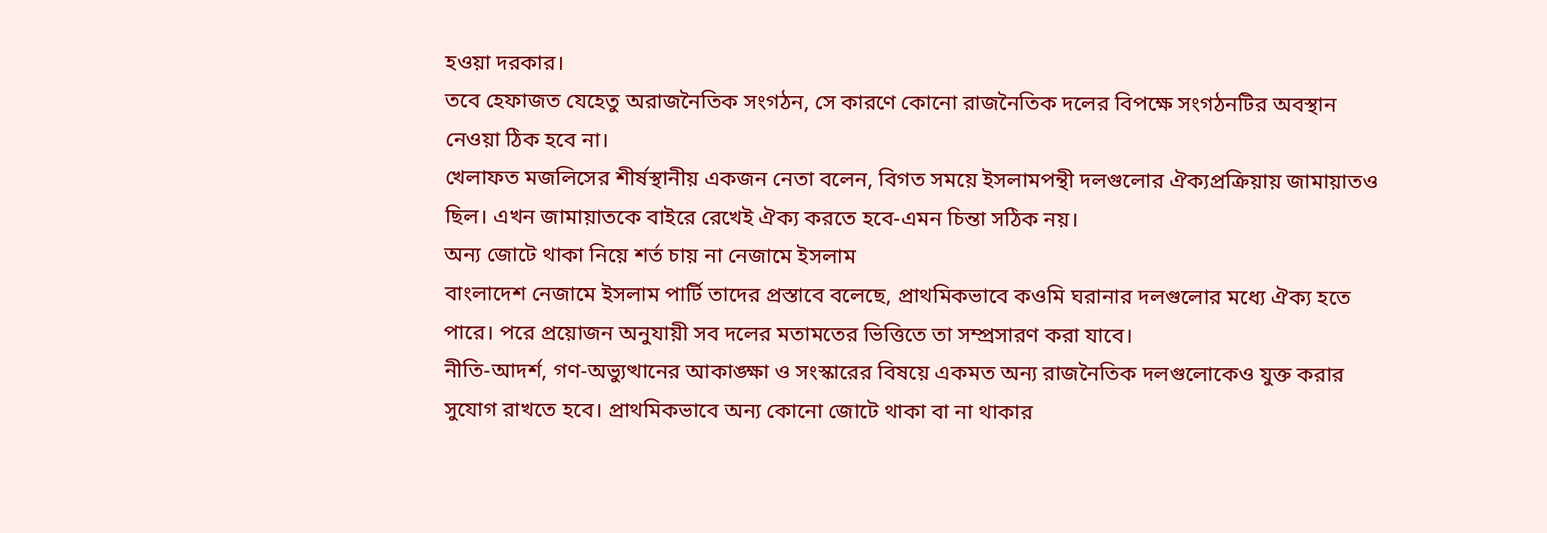হওয়া দরকার।
তবে হেফাজত যেহেতু অরাজনৈতিক সংগঠন, সে কারণে কোনো রাজনৈতিক দলের বিপক্ষে সংগঠনটির অবস্থান নেওয়া ঠিক হবে না।
খেলাফত মজলিসের শীর্ষস্থানীয় একজন নেতা বলেন, বিগত সময়ে ইসলামপন্থী দলগুলোর ঐক্যপ্রক্রিয়ায় জামায়াতও ছিল। এখন জামায়াতকে বাইরে রেখেই ঐক্য করতে হবে-এমন চিন্তা সঠিক নয়।
অন্য জোটে থাকা নিয়ে শর্ত চায় না নেজামে ইসলাম
বাংলাদেশ নেজামে ইসলাম পার্টি তাদের প্রস্তাবে বলেছে, প্রাথমিকভাবে কওমি ঘরানার দলগুলোর মধ্যে ঐক্য হতে পারে। পরে প্রয়োজন অনুযায়ী সব দলের মতামতের ভিত্তিতে তা সম্প্রসারণ করা যাবে।
নীতি-আদর্শ, গণ-অভ্যুত্থানের আকাঙ্ক্ষা ও সংস্কারের বিষয়ে একমত অন্য রাজনৈতিক দলগুলোকেও যুক্ত করার সুযোগ রাখতে হবে। প্রাথমিকভাবে অন্য কোনো জোটে থাকা বা না থাকার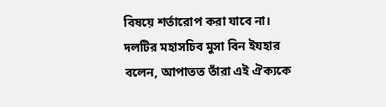বিষয়ে শর্তারোপ করা যাবে না।
দলটির মহাসচিব মুসা বিন ইযহার বলেন, আপাতত তাঁরা এই ঐক্যকে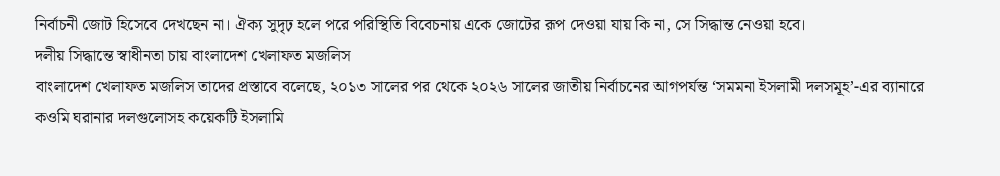নির্বাচনী জোট হিসেবে দেখছেন না। ঐক্য সুদৃঢ় হলে পরে পরিস্থিতি বিবেচনায় একে জোটের রূপ দেওয়া যায় কি না, সে সিদ্ধান্ত নেওয়া হবে।
দলীয় সিদ্ধান্তে স্বাধীনতা চায় বাংলাদেশ খেলাফত মজলিস
বাংলাদেশ খেলাফত মজলিস তাদের প্রস্তাবে বলেছে, ২০১৩ সালের পর থেকে ২০২৬ সালের জাতীয় নির্বাচনের আগপর্যন্ত ‘সমমনা ইসলামী দলসমূহ’-এর ব্যানারে কওমি ঘরানার দলগুলোসহ কয়েকটি ইসলামি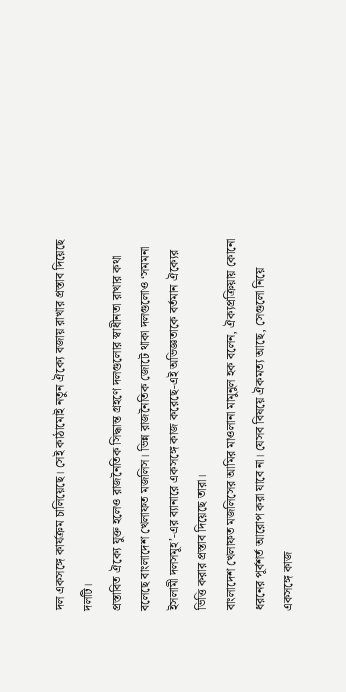দল একসঙ্গে কার্যক্রম চালিয়েছে। সেই কাঠামোই নতুন ঐক্যে বজায় রাখার প্রস্তাব দিয়েছে দলটি।
প্রস্তাবিত ঐক্যে যুক্ত হলেও রাজনৈতিক সিদ্ধান্ত গ্রহণে দলগুলোর স্বাধীনতা রাখার কথা বলেছে বাংলাদেশ খেলাফত মজলিস। ভিন্ন রাজনৈতিক জোটে থাকা দলগুলোও ‘সমমনা ইসলামী দলসমূহ’-এর ব্যানারে একসঙ্গে কাজ করেছে-এই অভিজ্ঞতাকে বর্তমান ঐক্যের ভিত্তি করার প্রস্তাব দিয়েছে তারা।
বাংলাদেশ খেলাফত মজলিসের আমির মাওলানা মামুনুল হক বলেন, ঐক্যপ্রক্রিয়ায় কোনো ধরনের পূর্বশর্ত আরোপ করা যাবে না। যেসব বিষয়ে ঐকমত্য আছে, সেগুলো নিয়ে একসঙ্গে কাজ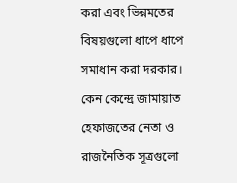করা এবং ভিন্নমতের বিষয়গুলো ধাপে ধাপে সমাধান করা দরকার।
কেন কেন্দ্রে জামায়াত
হেফাজতের নেতা ও রাজনৈতিক সূত্রগুলো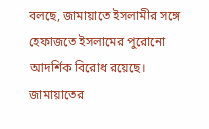বলছে, জামায়াতে ইসলামীর সঙ্গে হেফাজতে ইসলামের পুরোনো আদর্শিক বিরোধ রয়েছে। জামায়াতের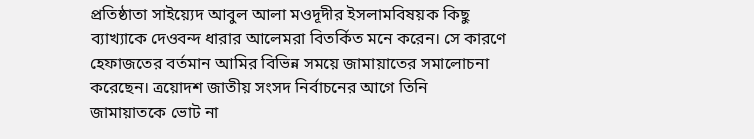প্রতিষ্ঠাতা সাইয়্যেদ আবুল আলা মওদূদীর ইসলামবিষয়ক কিছু ব্যাখ্যাকে দেওবন্দ ধারার আলেমরা বিতর্কিত মনে করেন। সে কারণে হেফাজতের বর্তমান আমির বিভিন্ন সময়ে জামায়াতের সমালোচনা করেছেন। ত্রয়োদশ জাতীয় সংসদ নির্বাচনের আগে তিনি জামায়াতকে ভোট না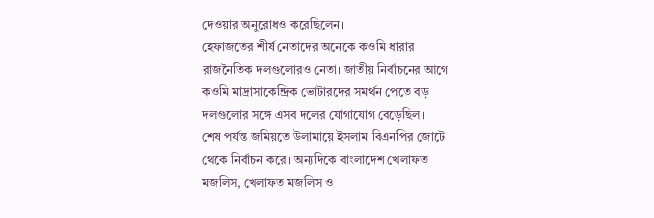দেওয়ার অনুরোধও করেছিলেন।
হেফাজতের শীর্ষ নেতাদের অনেকে কওমি ধারার রাজনৈতিক দলগুলোরও নেতা। জাতীয় নির্বাচনের আগে কওমি মাদ্রাসাকেন্দ্রিক ভোটারদের সমর্থন পেতে বড় দলগুলোর সঙ্গে এসব দলের যোগাযোগ বেড়েছিল।
শেষ পর্যন্ত জমিয়তে উলামায়ে ইসলাম বিএনপির জোটে থেকে নির্বাচন করে। অন্যদিকে বাংলাদেশ খেলাফত মজলিস, খেলাফত মজলিস ও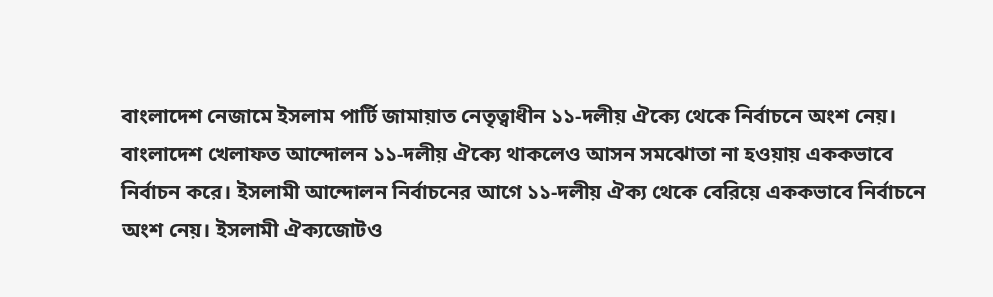বাংলাদেশ নেজামে ইসলাম পার্টি জামায়াত নেতৃত্বাধীন ১১-দলীয় ঐক্যে থেকে নির্বাচনে অংশ নেয়।
বাংলাদেশ খেলাফত আন্দোলন ১১-দলীয় ঐক্যে থাকলেও আসন সমঝোতা না হওয়ায় এককভাবে নির্বাচন করে। ইসলামী আন্দোলন নির্বাচনের আগে ১১-দলীয় ঐক্য থেকে বেরিয়ে এককভাবে নির্বাচনে অংশ নেয়। ইসলামী ঐক্যজোটও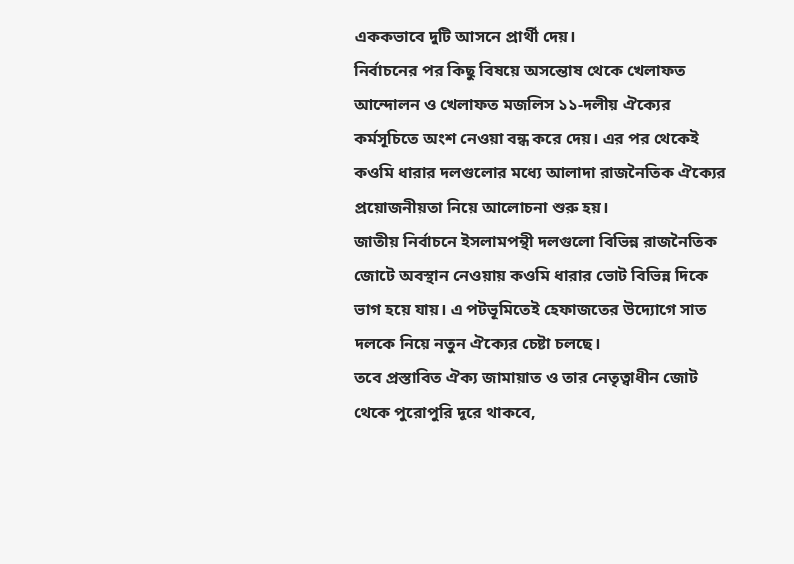এককভাবে দুটি আসনে প্রার্থী দেয়।
নির্বাচনের পর কিছু বিষয়ে অসন্তোষ থেকে খেলাফত আন্দোলন ও খেলাফত মজলিস ১১-দলীয় ঐক্যের কর্মসূচিতে অংশ নেওয়া বন্ধ করে দেয়। এর পর থেকেই কওমি ধারার দলগুলোর মধ্যে আলাদা রাজনৈতিক ঐক্যের প্রয়োজনীয়তা নিয়ে আলোচনা শুরু হয়।
জাতীয় নির্বাচনে ইসলামপন্থী দলগুলো বিভিন্ন রাজনৈতিক জোটে অবস্থান নেওয়ায় কওমি ধারার ভোট বিভিন্ন দিকে ভাগ হয়ে যায়। এ পটভূমিতেই হেফাজতের উদ্যোগে সাত দলকে নিয়ে নতুন ঐক্যের চেষ্টা চলছে।
তবে প্রস্তাবিত ঐক্য জামায়াত ও তার নেতৃত্বাধীন জোট থেকে পুরোপুরি দূরে থাকবে,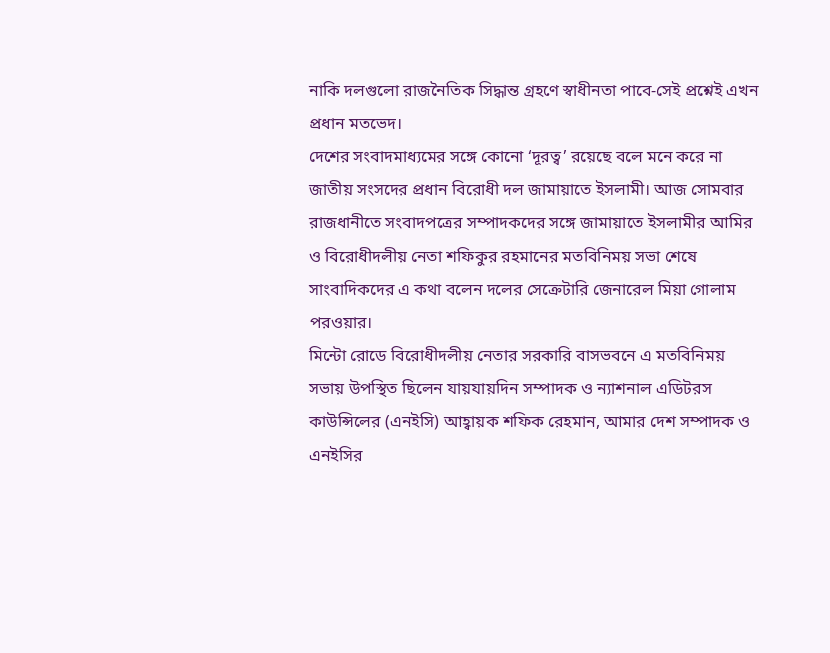নাকি দলগুলো রাজনৈতিক সিদ্ধান্ত গ্রহণে স্বাধীনতা পাবে-সেই প্রশ্নেই এখন প্রধান মতভেদ।
দেশের সংবাদমাধ্যমের সঙ্গে কোনো ‘দূরত্ব’ রয়েছে বলে মনে করে না জাতীয় সংসদের প্রধান বিরোধী দল জামায়াতে ইসলামী। আজ সোমবার রাজধানীতে সংবাদপত্রের সম্পাদকদের সঙ্গে জামায়াতে ইসলামীর আমির ও বিরোধীদলীয় নেতা শফিকুর রহমানের মতবিনিময় সভা শেষে সাংবাদিকদের এ কথা বলেন দলের সেক্রেটারি জেনারেল মিয়া গোলাম পরওয়ার।
মিন্টো রোডে বিরোধীদলীয় নেতার সরকারি বাসভবনে এ মতবিনিময় সভায় উপস্থিত ছিলেন যায়যায়দিন সম্পাদক ও ন্যাশনাল এডিটরস কাউন্সিলের (এনইসি) আহ্বায়ক শফিক রেহমান, আমার দেশ সম্পাদক ও এনইসির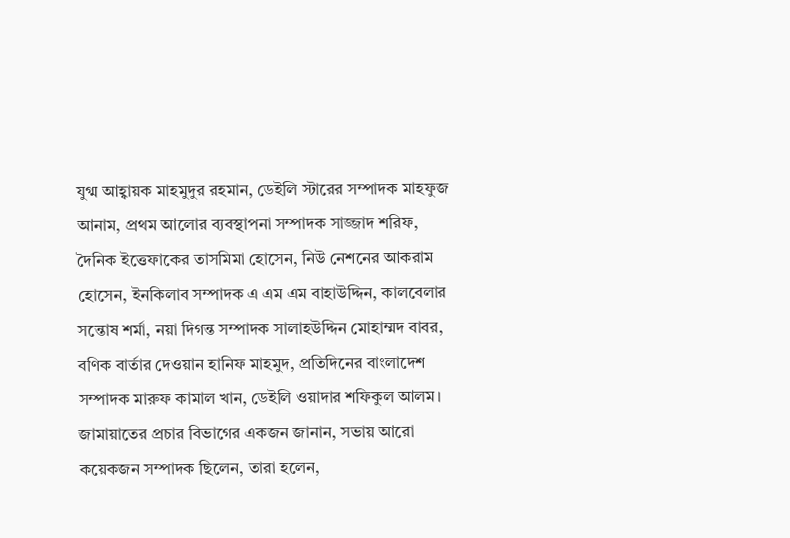যুগ্ম আহ্বায়ক মাহমুদুর রহমান, ডেইলি স্টারের সম্পাদক মাহফুজ আনাম, প্রথম আলোর ব্যবস্থাপনা সম্পাদক সাজ্জাদ শরিফ, দৈনিক ইত্তেফাকের তাসমিমা হোসেন, নিউ নেশনের আকরাম হোসেন, ইনকিলাব সম্পাদক এ এম এম বাহাউদ্দিন, কালবেলার সন্তোষ শর্মা, নয়া দিগন্ত সম্পাদক সালাহউদ্দিন মোহাম্মদ বাবর, বণিক বার্তার দেওয়ান হানিফ মাহমুদ, প্রতিদিনের বাংলাদেশ সম্পাদক মারুফ কামাল খান, ডেইলি ওয়াদার শফিকুল আলম।
জামায়াতের প্রচার বিভাগের একজন জানান, সভায় আরো কয়েকজন সম্পাদক ছিলেন, তারা হলেন,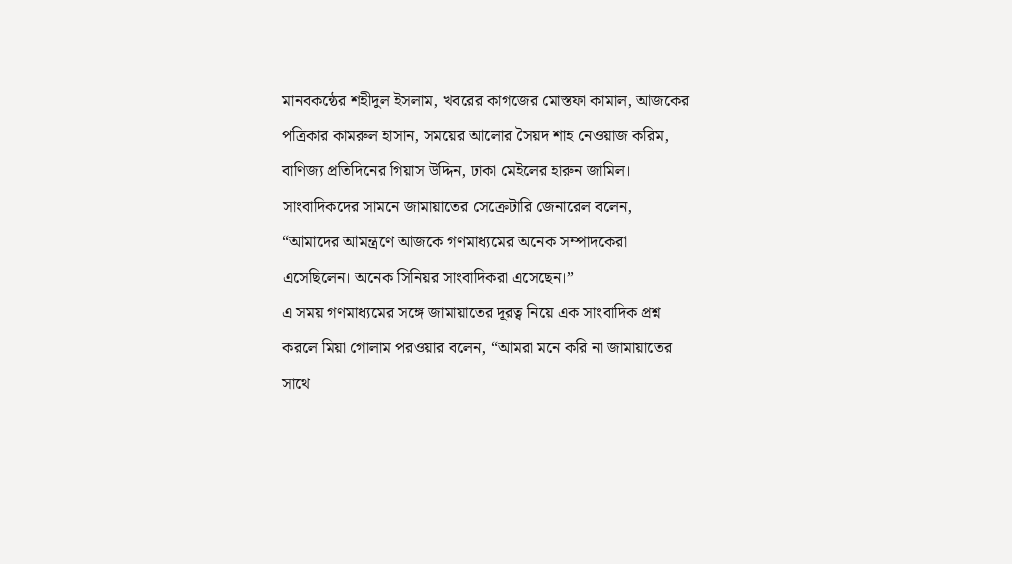মানবকন্ঠের শহীদুল ইসলাম, খবরের কাগজের মোস্তফা কামাল, আজকের পত্রিকার কামরুল হাসান, সময়ের আলোর সৈয়দ শাহ নেওয়াজ করিম, বাণিজ্য প্রতিদিনের গিয়াস উদ্দিন, ঢাকা মেইলের হারুন জামিল।
সাংবাদিকদের সামনে জামায়াতের সেক্রেটারি জেনারেল বলেন, “আমাদের আমন্ত্রণে আজকে গণমাধ্যমের অনেক সম্পাদকেরা এসেছিলেন। অনেক সিনিয়র সাংবাদিকরা এসেছেন।”
এ সময় গণমাধ্যমের সঙ্গে জামায়াতের দূরত্ব নিয়ে এক সাংবাদিক প্রশ্ন করলে মিয়া গোলাম পরওয়ার বলেন, “আমরা মনে করি না জামায়াতের সাথে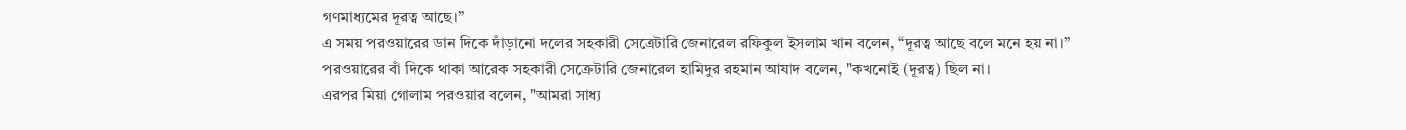গণমাধ্যমের দূরত্ব আছে।”
এ সময় পরওয়ারের ডান দিকে দাঁড়ানো দলের সহকারী সেত্রেটারি জেনারেল রফিকুল ইসলাম খান বলেন, “দূরত্ব আছে বলে মনে হয় না।”
পরওয়ারের বাঁ দিকে থাকা আরেক সহকারী সেক্রেটারি জেনারেল হামিদুর রহমান আযাদ বলেন, "কখনোই (দূরত্ব) ছিল না।
এরপর মিয়া গোলাম পরওয়ার বলেন, "আমরা সাধ্য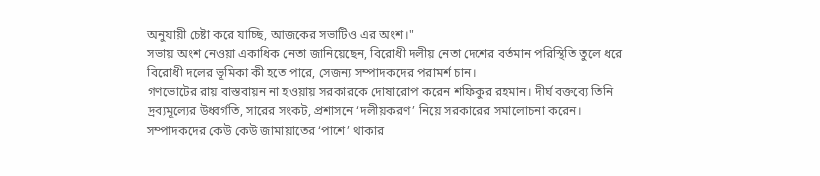অনুযায়ী চেষ্টা করে যাচ্ছি, আজকের সভাটিও এর অংশ।"
সভায় অংশ নেওয়া একাধিক নেতা জানিয়েছেন, বিরোধী দলীয় নেতা দেশের বর্তমান পরিস্থিতি তুলে ধরে বিরোধী দলের ভূমিকা কী হতে পারে, সেজন্য সম্পাদকদের পরামর্শ চান।
গণভোটের রায় বাস্তবায়ন না হওয়ায় সরকারকে দোষারোপ করেন শফিকুর রহমান। দীর্ঘ বক্তব্যে তিনি দ্রব্যমূল্যের উধ্বর্গতি, সারের সংকট, প্রশাসনে ‘দলীয়করণ’ নিয়ে সরকারের সমালোচনা করেন। সম্পাদকদের কেউ কেউ জামায়াতের ‘পাশে’ থাকার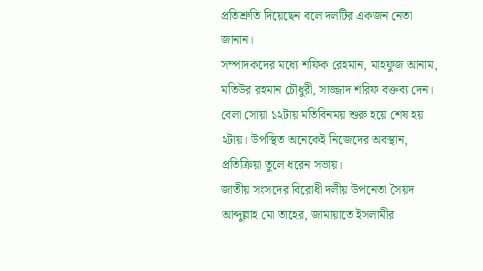প্রতিশ্রুতি দিয়েছেন বলে দলটির একজন নেতা জানান।
সম্পাদকদের মধ্যে শফিক রেহমান, মাহফুজ আনাম, মতিউর রহমান চৌধুরী, সাজ্জাদ শরিফ বক্তব্য দেন। বেলা সোয়া ১২টায় মতিবিনময় শুরু হয়ে শেষ হয় ২টায়। উপস্থিত অনেকেই নিজেদের অবস্থান, প্রতিক্রিয়া তুলে ধরেন সভায়।
জাতীয় সংসদের বিরোধী দলীয় উপনেতা সৈয়দ আব্দুল্লাহ মো তাহের, জামায়াতে ইসলামীর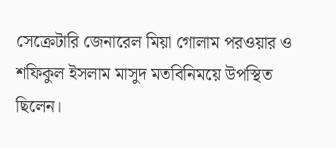সেক্রেটারি জেনারেল মিয়া গোলাম পরওয়ার ও শফিকুল ইসলাম মাসুদ মতবিনিময়ে উপস্থিত ছিলেন।